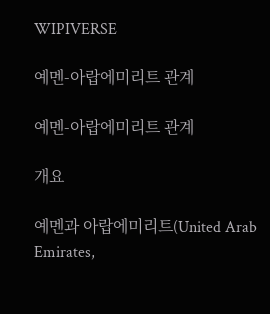WIPIVERSE

예멘-아랍에미리트 관계

예멘-아랍에미리트 관계

개요

예멘과 아랍에미리트(United Arab Emirates,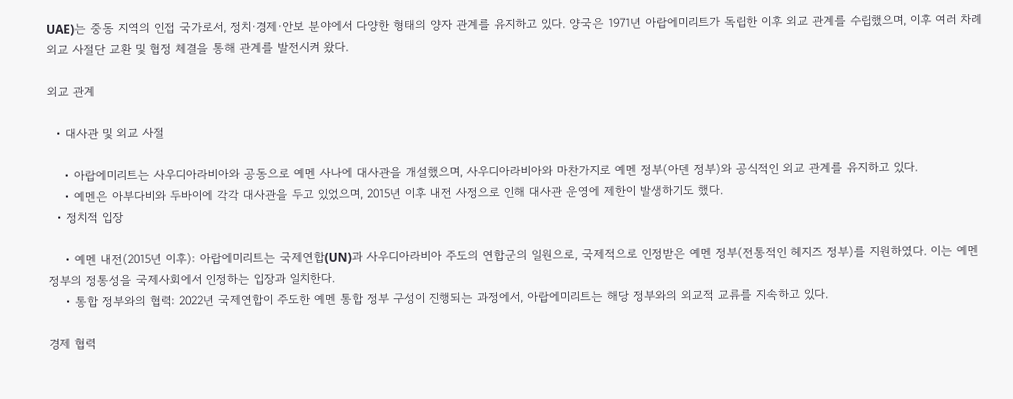UAE)는 중동 지역의 인접 국가로서, 정치·경제·안보 분야에서 다양한 형태의 양자 관계를 유지하고 있다. 양국은 1971년 아랍에미리트가 독립한 이후 외교 관계를 수립했으며, 이후 여러 차례 외교 사절단 교환 및 협정 체결을 통해 관계를 발전시켜 왔다.

외교 관계

  • 대사관 및 외교 사절

    • 아랍에미리트는 사우디아라비아와 공동으로 예멘 사나에 대사관을 개설했으며, 사우디아라비아와 마찬가지로 예멘 정부(아덴 정부)와 공식적인 외교 관계를 유지하고 있다.
    • 예멘은 아부다비와 두바이에 각각 대사관을 두고 있었으며, 2015년 이후 내전 사정으로 인해 대사관 운영에 제한이 발생하기도 했다.
  • 정치적 입장

    • 예멘 내전(2015년 이후): 아랍에미리트는 국제연합(UN)과 사우디아라비아 주도의 연합군의 일원으로, 국제적으로 인정받은 예멘 정부(전통적인 헤지즈 정부)를 지원하였다. 이는 예멘 정부의 정통성을 국제사회에서 인정하는 입장과 일치한다.
    • 통합 정부와의 협력: 2022년 국제연합이 주도한 예멘 통합 정부 구성이 진행되는 과정에서, 아랍에미리트는 해당 정부와의 외교적 교류를 지속하고 있다.

경제 협력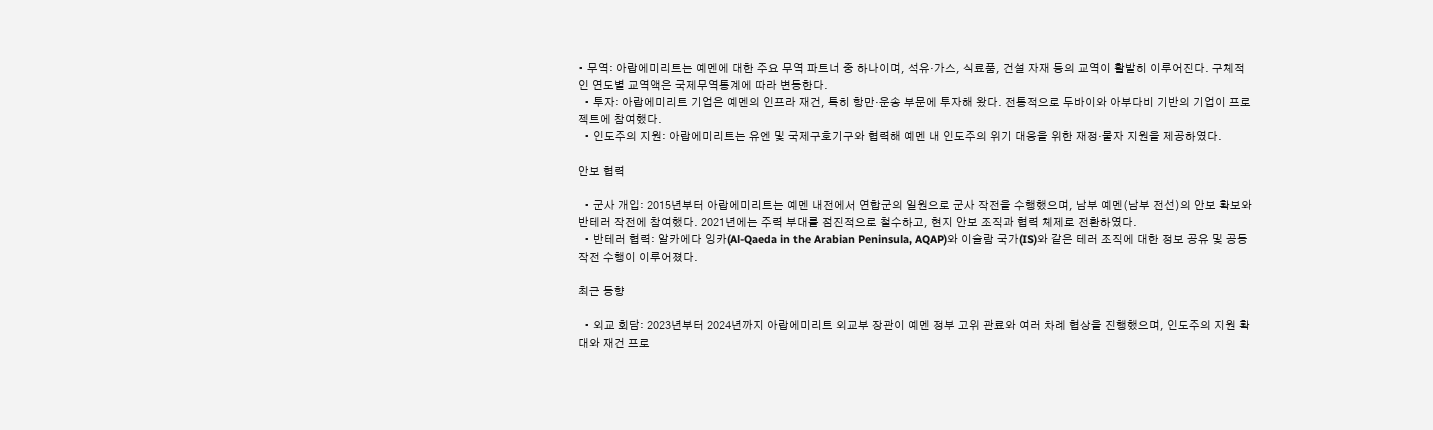• 무역: 아랍에미리트는 예멘에 대한 주요 무역 파트너 중 하나이며, 석유·가스, 식료품, 건설 자재 등의 교역이 활발히 이루어진다. 구체적인 연도별 교역액은 국제무역통계에 따라 변동한다.
  • 투자: 아랍에미리트 기업은 예멘의 인프라 재건, 특히 항만·운송 부문에 투자해 왔다. 전통적으로 두바이와 아부다비 기반의 기업이 프로젝트에 참여했다.
  • 인도주의 지원: 아랍에미리트는 유엔 및 국제구호기구와 협력해 예멘 내 인도주의 위기 대응을 위한 재정·물자 지원을 제공하였다.

안보 협력

  • 군사 개입: 2015년부터 아랍에미리트는 예멘 내전에서 연합군의 일원으로 군사 작전을 수행했으며, 남부 예멘(남부 전선)의 안보 확보와 반테러 작전에 참여했다. 2021년에는 주력 부대를 점진적으로 철수하고, 현지 안보 조직과 협력 체제로 전환하였다.
  • 반테러 협력: 알카에다 잉카(Al-Qaeda in the Arabian Peninsula, AQAP)와 이슬람 국가(IS)와 같은 테러 조직에 대한 정보 공유 및 공동 작전 수행이 이루어졌다.

최근 동향

  • 외교 회담: 2023년부터 2024년까지 아랍에미리트 외교부 장관이 예멘 정부 고위 관료와 여러 차례 협상을 진행했으며, 인도주의 지원 확대와 재건 프로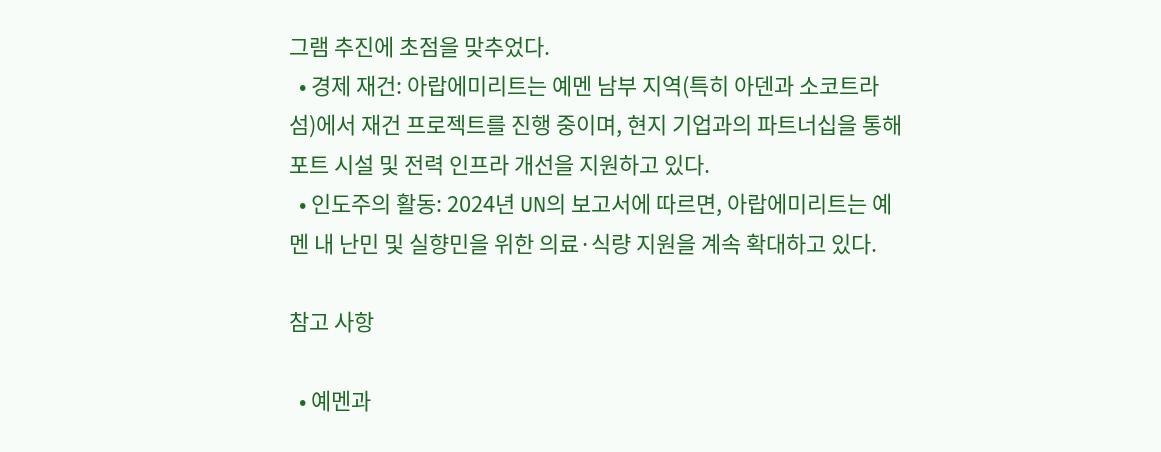그램 추진에 초점을 맞추었다.
  • 경제 재건: 아랍에미리트는 예멘 남부 지역(특히 아덴과 소코트라 섬)에서 재건 프로젝트를 진행 중이며, 현지 기업과의 파트너십을 통해 포트 시설 및 전력 인프라 개선을 지원하고 있다.
  • 인도주의 활동: 2024년 UN의 보고서에 따르면, 아랍에미리트는 예멘 내 난민 및 실향민을 위한 의료·식량 지원을 계속 확대하고 있다.

참고 사항

  • 예멘과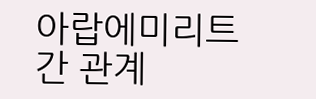아랍에미리트 간 관계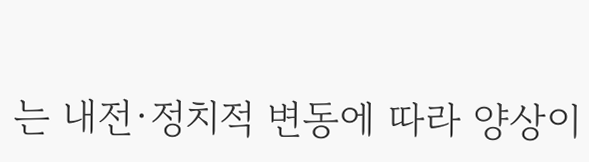는 내전·정치적 변동에 따라 양상이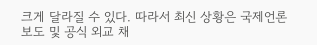크게 달라질 수 있다. 따라서 최신 상황은 국제언론 보도 및 공식 외교 채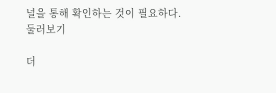널을 통해 확인하는 것이 필요하다.
둘러보기

더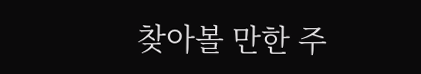찾아볼 만한 주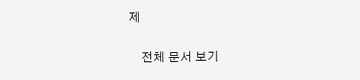제

    전체 문서 보기